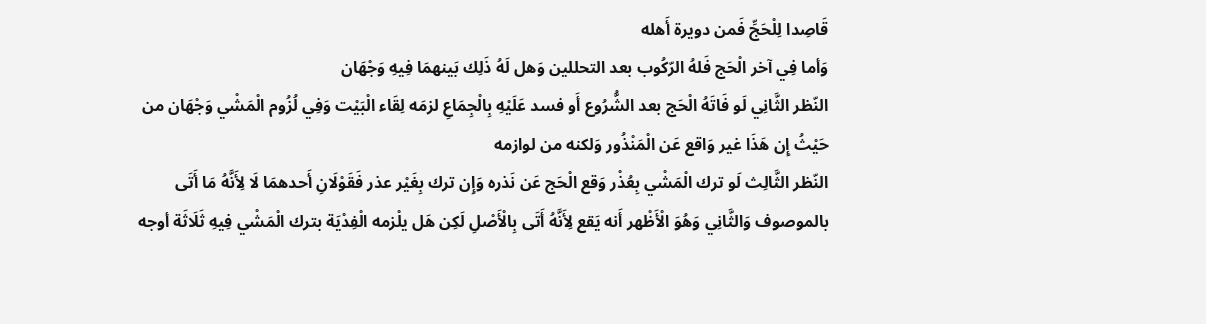قَاصِدا لِلْحَجِّ فَمن دويرة أَهله
وَأما فِي آخر الْحَج فَلهُ الرّكُوب بعد التحللين وَهل لَهُ ذَلِك بَينهمَا فِيهِ وَجْهَان
النّظر الثَّانِي لَو فَاتَهُ الْحَج بعد الشُّرُوع أَو فسد عَلَيْهِ بِالْجِمَاعِ لزمَه لِقَاء الْبَيْت وَفِي لُزُوم الْمَشْي وَجْهَان من حَيْثُ إِن هَذَا غير وَاقع عَن الْمَنْذُور وَلكنه من لوازمه
النّظر الثَّالِث لَو ترك الْمَشْي بِعُذْر وَقع الْحَج عَن نَذره وَإِن ترك بِغَيْر عذر فَقَوْلَانِ أَحدهمَا لَا لِأَنَّهُ مَا أَتَى بالموصوف وَالثَّانِي وَهُوَ الْأَظْهر أَنه يَقع لِأَنَّهُ أَتَى بِالْأَصْلِ لَكِن هَل يلْزمه الْفِدْيَة بترك الْمَشْي فِيهِ ثَلَاثَة أوجه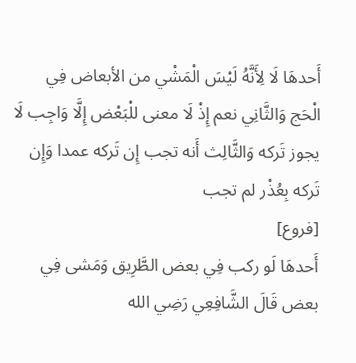أَحدهَا لَا لِأَنَّهُ لَيْسَ الْمَشْي من الأبعاض فِي الْحَج وَالثَّانِي نعم إِذْ لَا معنى للْبَعْض إِلَّا وَاجِب لَا يجوز تَركه وَالثَّالِث أَنه تجب إِن تَركه عمدا وَإِن تَركه بِعُذْر لم تجب
[فروع]
أَحدهَا لَو ركب فِي بعض الطَّرِيق وَمَشى فِي بعض قَالَ الشَّافِعِي رَضِي الله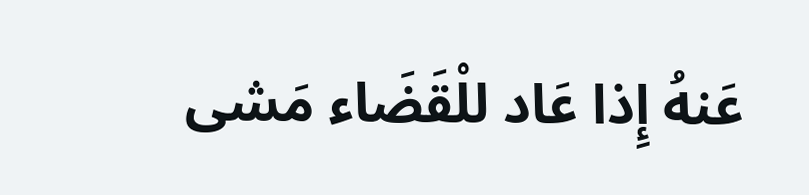عَنهُ إِذا عَاد للْقَضَاء مَشى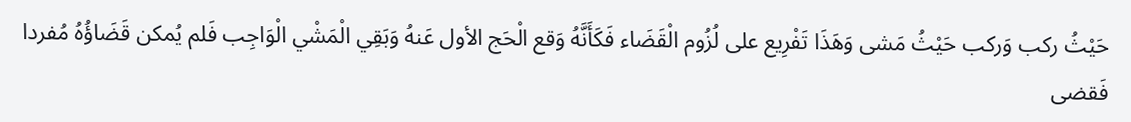حَيْثُ ركب وَركب حَيْثُ مَشى وَهَذَا تَفْرِيع على لُزُوم الْقَضَاء فَكَأَنَّهُ وَقع الْحَج الأول عَنهُ وَبَقِي الْمَشْي الْوَاجِب فَلم يُمكن قَضَاؤُهُ مُفردا فَقضى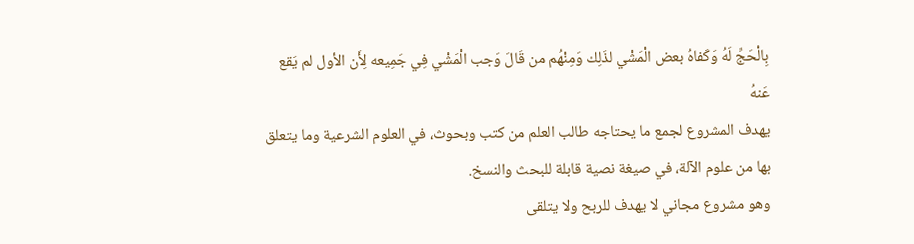بِالْحَجِّ لَهُ وَكَفاهُ بعض الْمَشْي لذَلِك وَمِنْهُم من قَالَ وَجب الْمَشْي فِي جَمِيعه لِأَن الأول لم يَقع عَنهُ
يهدف المشروع لجمع ما يحتاجه طالب العلم من كتب وبحوث، في العلوم الشرعية وما يتعلق بها من علوم الآلة، في صيغة نصية قابلة للبحث والنسخ.
وهو مشروع مجاني لا يهدف للربح ولا يتلقى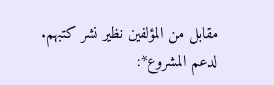مقابل من المؤلفين نظير نشر كتبهم.
لدعم المشروع*: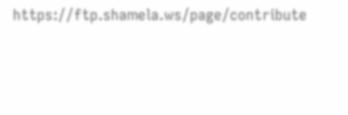https://ftp.shamela.ws/page/contribute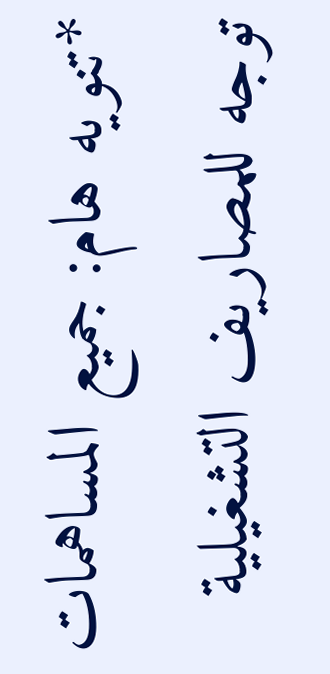*تنويه هام: جميع المساهمات توجه للمصاريف التشغيلية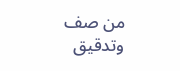من صف وتدقيق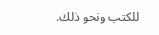للكتب ونحو ذلك.